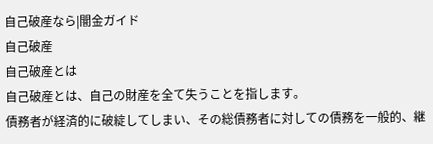自己破産なら|闇金ガイド
自己破産
自己破産とは
自己破産とは、自己の財産を全て失うことを指します。
債務者が経済的に破綻してしまい、その総債務者に対しての債務を一般的、継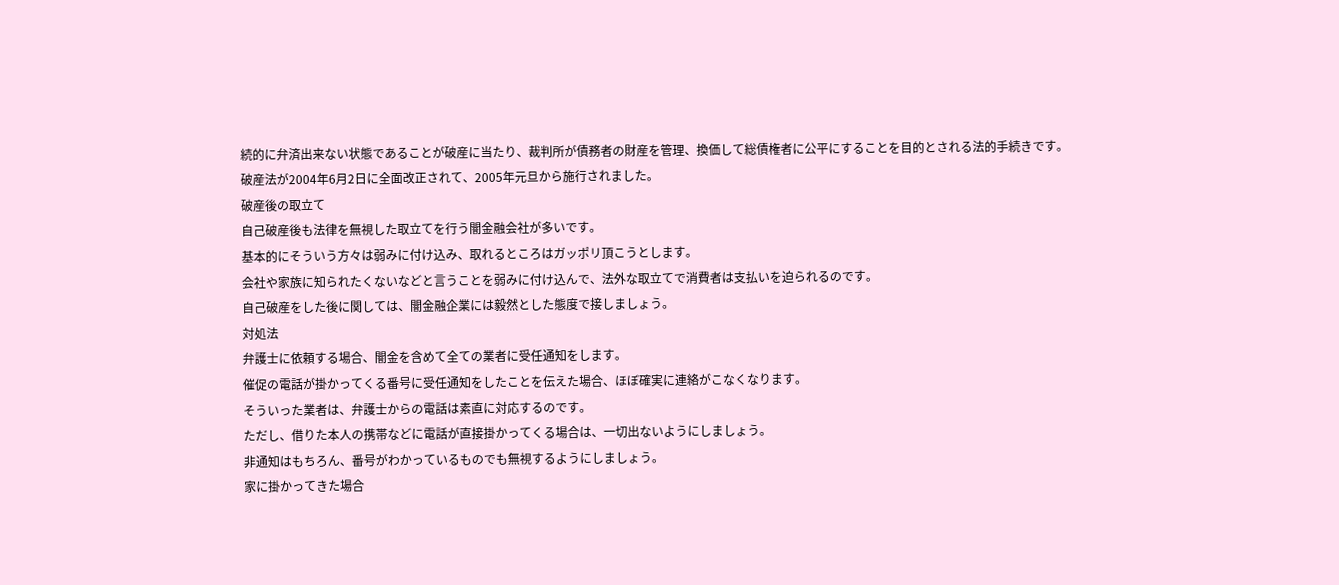続的に弁済出来ない状態であることが破産に当たり、裁判所が債務者の財産を管理、換価して総債権者に公平にすることを目的とされる法的手続きです。
破産法が2004年6月2日に全面改正されて、2005年元旦から施行されました。
破産後の取立て
自己破産後も法律を無視した取立てを行う闇金融会社が多いです。
基本的にそういう方々は弱みに付け込み、取れるところはガッポリ頂こうとします。
会社や家族に知られたくないなどと言うことを弱みに付け込んで、法外な取立てで消費者は支払いを迫られるのです。
自己破産をした後に関しては、闇金融企業には毅然とした態度で接しましょう。
対処法
弁護士に依頼する場合、闇金を含めて全ての業者に受任通知をします。
催促の電話が掛かってくる番号に受任通知をしたことを伝えた場合、ほぼ確実に連絡がこなくなります。
そういった業者は、弁護士からの電話は素直に対応するのです。
ただし、借りた本人の携帯などに電話が直接掛かってくる場合は、一切出ないようにしましょう。
非通知はもちろん、番号がわかっているものでも無視するようにしましょう。
家に掛かってきた場合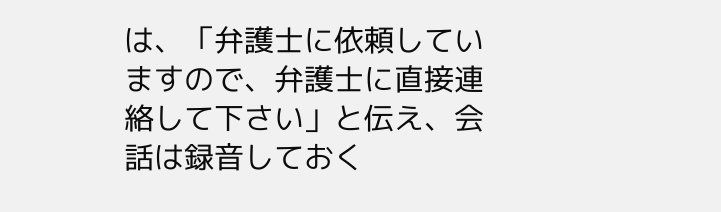は、「弁護士に依頼していますので、弁護士に直接連絡して下さい」と伝え、会話は録音しておく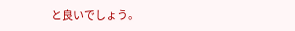と良いでしょう。